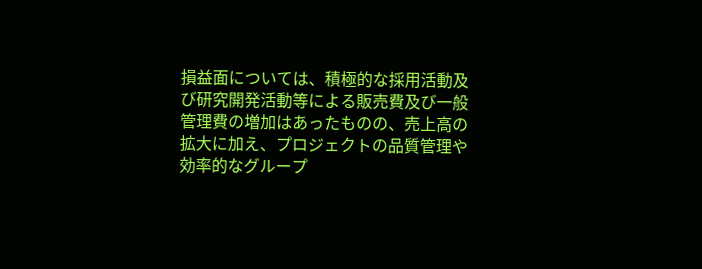損益面については、積極的な採用活動及び研究開発活動等による販売費及び一般管理費の増加はあったものの、売上高の拡大に加え、プロジェクトの品質管理や効率的なグループ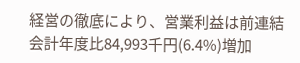経営の徹底により、営業利益は前連結会計年度比84,993千円(6.4%)増加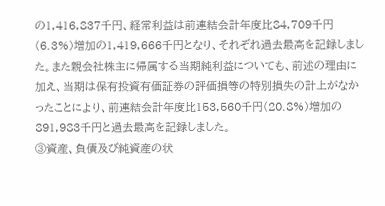の1,416,837千円、経常利益は前連結会計年度比84,709千円(6.3%)増加の1,419,666千円となり、それぞれ過去最高を記録しました。また親会社株主に帰属する当期純利益についても、前述の理由に加え、当期は保有投資有価証券の評価損等の特別損失の計上がなかったことにより、前連結会計年度比153,560千円(20.8%)増加の891,983千円と過去最高を記録しました。
③資産、負債及び純資産の状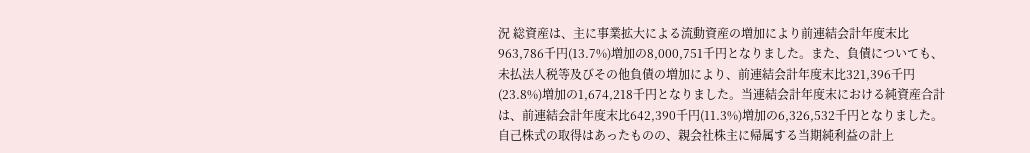況 総資産は、主に事業拡大による流動資産の増加により前連結会計年度末比963,786千円(13.7%)増加の8,000,751千円となりました。また、負債についても、未払法人税等及びその他負債の増加により、前連結会計年度末比321,396千円(23.8%)増加の1,674,218千円となりました。当連結会計年度末における純資産合計は、前連結会計年度末比642,390千円(11.3%)増加の6,326,532千円となりました。自己株式の取得はあったものの、親会社株主に帰属する当期純利益の計上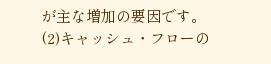が主な増加の要因です。
(2)キャッシュ・フローの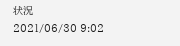状況
2021/06/30 9:02